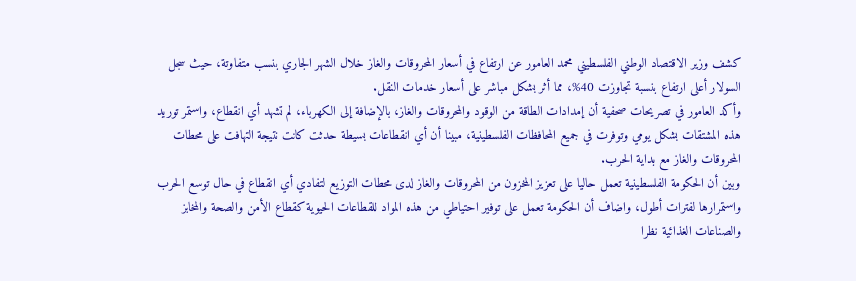كشف وزير الاقتصاد الوطني الفلسطيني محمد العامور عن ارتفاع في أسعار المحروقات والغاز خلال الشهر الجاري بنسب متفاوتة، حيث سجل السولار أعلى ارتفاع بنسبة تجاوزت 40%، مما أثر بشكل مباشر على أسعار خدمات النقل.
وأكد العامور في تصريحات صحفية أن إمدادات الطاقة من الوقود والمحروقات والغاز، بالإضافة إلى الكهرباء، لم تشهد أي انقطاع، واستمر توريد هذه المشتقات بشكل يومي وتوفرت في جميع المحافظات الفلسطينية، مبينا أن أي انقطاعات بسيطة حدثت كانت نتيجة التهافت على محطات المحروقات والغاز مع بداية الحرب.
وبين أن الحكومة الفلسطينية تعمل حاليا على تعزيز المخزون من المحروقات والغاز لدى محطات التوزيع لتفادي أي انقطاع في حال توسع الحرب واستمرارها لفترات أطول، واضاف أن الحكومة تعمل على توفير احتياطي من هذه المواد للقطاعات الحيوية كقطاع الأمن والصحة والمخابز والصناعات الغذائية نظرا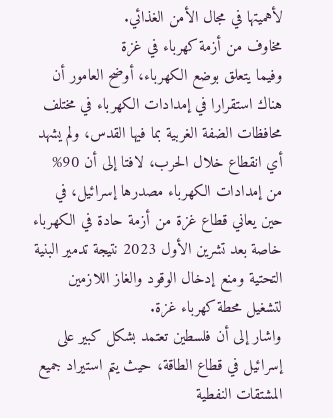لأهميتها في مجال الأمن الغذائي.
مخاوف من أزمة كهرباء في غزة
وفيما يتعلق بوضع الكهرباء، أوضح العامور أن هناك استقرارا في إمدادات الكهرباء في مختلف محافظات الضفة الغربية بما فيها القدس، ولم يشهد أي انقطاع خلال الحرب، لافتا إلى أن 90% من إمدادات الكهرباء مصدرها إسرائيل، في حين يعاني قطاع غزة من أزمة حادة في الكهرباء خاصة بعد تشرين الأول 2023 نتيجة تدمير البنية التحتية ومنع إدخال الوقود والغاز اللازمين لتشغيل محطة كهرباء غزة.
واشار إلى أن فلسطين تعتمد بشكل كبير على إسرائيل في قطاع الطاقة، حيث يتم استيراد جميع المشتقات النفطية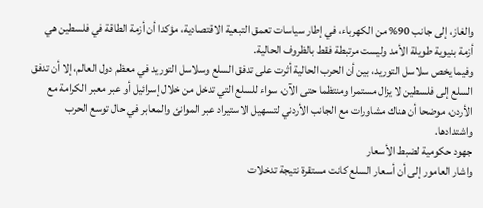والغاز، إلى جانب 90% من الكهرباء، في إطار سياسات تعمق التبعية الاقتصادية، مؤكدا أن أزمة الطاقة في فلسطين هي أزمة بنيوية طويلة الأمد وليست مرتبطة فقط بالظروف الحالية.
وفيما يخص سلاسل التوريد، بين أن الحرب الحالية أثرت على تدفق السلع وسلاسل التوريد في معظم دول العالم، إلا أن تدفق السلع إلى فلسطين لا يزال مستمرا ومنتظما حتى الآن، سواء للسلع التي تدخل من خلال إسرائيل أو عبر معبر الكرامة مع الأردن، موضحا أن هناك مشاورات مع الجانب الأردني لتسهيل الاستيراد عبر الموانئ والمعابر في حال توسع الحرب واشتدادها.
جهود حكومية لضبط الأسعار
واشار العامور إلى أن أسعار السلع كانت مستقرة نتيجة تدخلات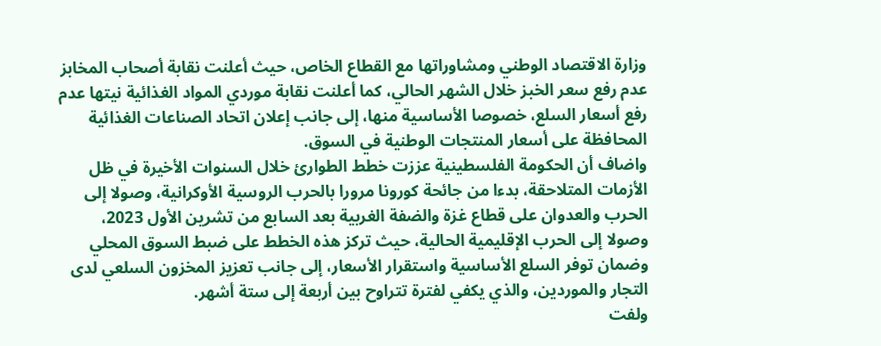وزارة الاقتصاد الوطني ومشاوراتها مع القطاع الخاص، حيث أعلنت نقابة أصحاب المخابز عدم رفع سعر الخبز خلال الشهر الحالي، كما أعلنت نقابة موردي المواد الغذائية نيتها عدم رفع أسعار السلع، خصوصا الأساسية منها، إلى جانب إعلان اتحاد الصناعات الغذائية المحافظة على أسعار المنتجات الوطنية في السوق.
واضاف أن الحكومة الفلسطينية عززت خطط الطوارئ خلال السنوات الأخيرة في ظل الأزمات المتلاحقة، بدءا من جائحة كورونا مرورا بالحرب الروسية الأوكرانية، وصولا إلى الحرب والعدوان على قطاع غزة والضفة الغربية بعد السابع من تشرين الأول 2023، وصولا إلى الحرب الإقليمية الحالية، حيث تركز هذه الخطط على ضبط السوق المحلي وضمان توفر السلع الأساسية واستقرار الأسعار، إلى جانب تعزيز المخزون السلعي لدى التجار والموردين، والذي يكفي لفترة تتراوح بين أربعة إلى ستة أشهر.
ولفت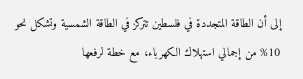إلى أن الطاقة المتجددة في فلسطين تتركز في الطاقة الشمسية وتشكل نحو 10% من إجمالي استهلاك الكهرباء، مع خطة لرفعها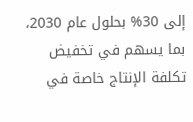إلى 30% بحلول عام 2030، بما يسهم في تخفيض تكلفة الإنتاج خاصة في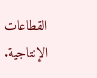القطاعات الإنتاجية.